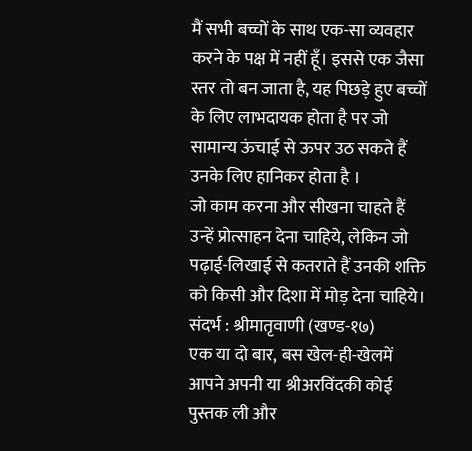मैं सभी बच्चों के साथ एक-सा व्यवहार करने के पक्ष में नहीं हूँ। इससे एक जैसा स्तर तो बन जाता है, यह पिछड़े हुए बच्चों के लिए लाभदायक होता है पर जो सामान्य ऊंचाई से ऊपर उठ सकते हैं उनके लिए हानिकर होता है ।
जो काम करना और सीखना चाहते हैं उन्हें प्रोत्साहन देना चाहिये, लेकिन जो पढ़ाई-लिखाई से कतराते हैं उनकी शक्ति को किसी और दिशा में मोड़ देना चाहिये।
संदर्भ : श्रीमातृवाणी (खण्ड-१७)
एक या दो बार, बस खेल-ही-खेलमें आपने अपनी या श्रीअरविंदकी कोई पुस्तक ली और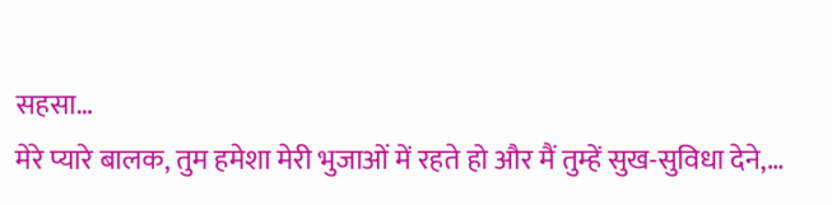सहसा…
मेरे प्यारे बालक, तुम हमेशा मेरी भुजाओं में रहते हो और मैं तुम्हें सुख-सुविधा देने,…